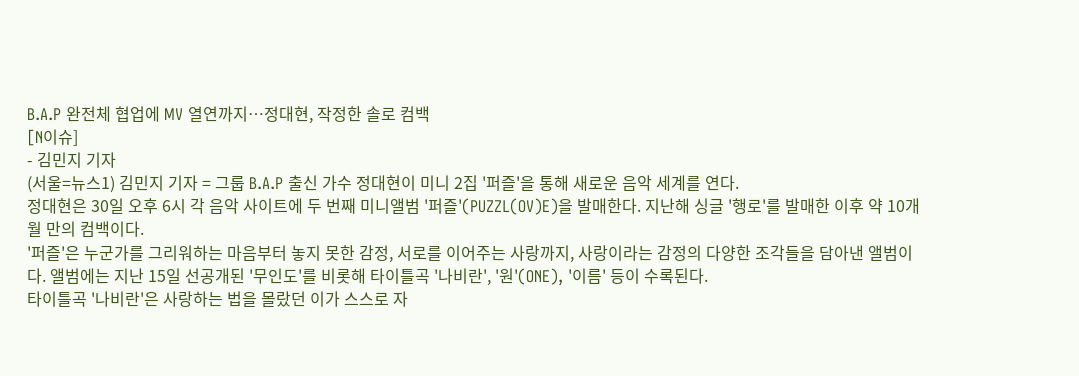B.A.P 완전체 협업에 MV 열연까지…정대현, 작정한 솔로 컴백
[N이슈]
- 김민지 기자
(서울=뉴스1) 김민지 기자 = 그룹 B.A.P 출신 가수 정대현이 미니 2집 '퍼즐'을 통해 새로운 음악 세계를 연다.
정대현은 30일 오후 6시 각 음악 사이트에 두 번째 미니앨범 '퍼즐'(PUZZL(OV)E)을 발매한다. 지난해 싱글 '행로'를 발매한 이후 약 10개월 만의 컴백이다.
'퍼즐'은 누군가를 그리워하는 마음부터 놓지 못한 감정, 서로를 이어주는 사랑까지, 사랑이라는 감정의 다양한 조각들을 담아낸 앨범이다. 앨범에는 지난 15일 선공개된 '무인도'를 비롯해 타이틀곡 '나비란', '원'(ONE), '이름' 등이 수록된다.
타이틀곡 '나비란'은 사랑하는 법을 몰랐던 이가 스스로 자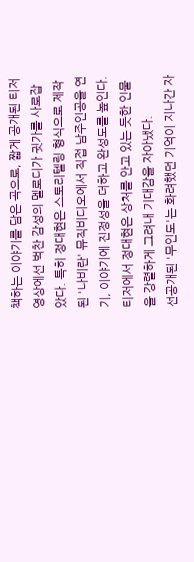책하는 이야기를 담은 곡으로, 짧게 공개된 티저 영상에선 벅찬 감성의 멜로디가 귓가를 사로잡았다. 특히 정대현은 스토리텔링 형식으로 제작된 '나비란' 뮤직비디오에서 직접 남주인공을 연기, 이야기에 진정성을 더하고 완성도를 높인다. 티저에서 정대현은 상처를 안고 있는 듯한 인물을 강렬하게 그려내 기대감을 자아냈다.
선공개된 '무인도'는 화려했던 기억이 지나간 자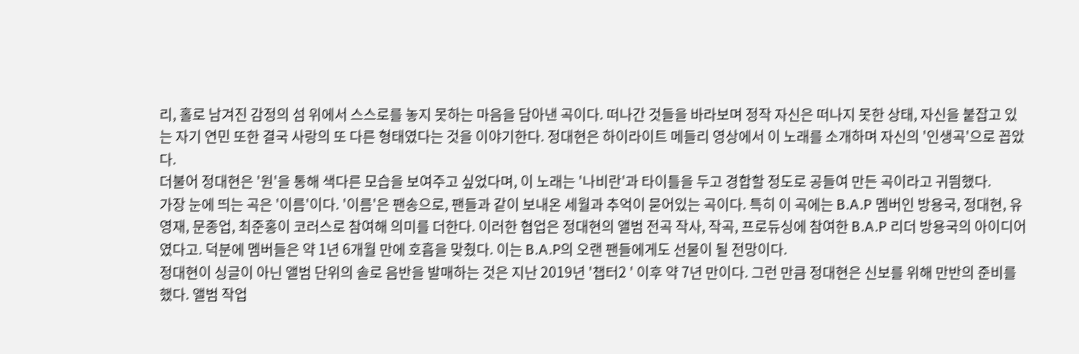리, 홀로 남겨진 감정의 섬 위에서 스스로를 놓지 못하는 마음을 담아낸 곡이다. 떠나간 것들을 바라보며 정작 자신은 떠나지 못한 상태, 자신을 붙잡고 있는 자기 연민 또한 결국 사랑의 또 다른 형태였다는 것을 이야기한다. 정대현은 하이라이트 메들리 영상에서 이 노래를 소개하며 자신의 '인생곡'으로 꼽았다.
더불어 정대현은 '원'을 통해 색다른 모습을 보여주고 싶었다며, 이 노래는 '나비란'과 타이틀을 두고 경합할 정도로 공들여 만든 곡이라고 귀띔했다.
가장 눈에 띄는 곡은 '이름'이다. '이름'은 팬송으로, 팬들과 같이 보내온 세월과 추억이 묻어있는 곡이다. 특히 이 곡에는 B.A.P 멤버인 방용국, 정대현, 유영재, 문종업, 최준홍이 코러스로 참여해 의미를 더한다. 이러한 협업은 정대현의 앨범 전곡 작사, 작곡, 프로듀싱에 참여한 B.A.P 리더 방용국의 아이디어였다고. 덕분에 멤버들은 약 1년 6개월 만에 호흡을 맞췄다. 이는 B.A.P의 오랜 팬들에게도 선물이 될 전망이다.
정대현이 싱글이 아닌 앨범 단위의 솔로 음반을 발매하는 것은 지난 2019년 '챕터2 ' 이후 약 7년 만이다. 그런 만큼 정대현은 신보를 위해 만반의 준비를 했다. 앨범 작업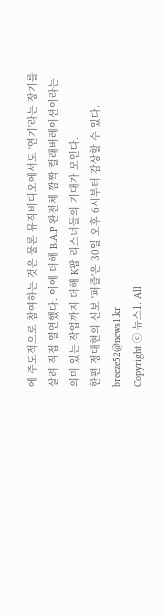에 주도적으로 참여하는 것은 물론 뮤직비디오에서도 '연기'라는 장기를 살려 직접 열연했다. 이에 더해 B.A.P 완전체 깜짝 컬래버레이션이라는 의미 있는 작업까지 더해 K팝 리스너들의 기대가 모인다.
한편 정대현의 신보 '퍼즐'은 30일 오후 6시부터 감상할 수 있다.
breeze52@news1.kr
Copyright ⓒ 뉴스1. All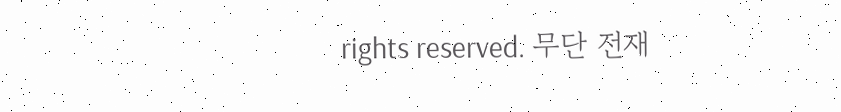rights reserved. 무단 전재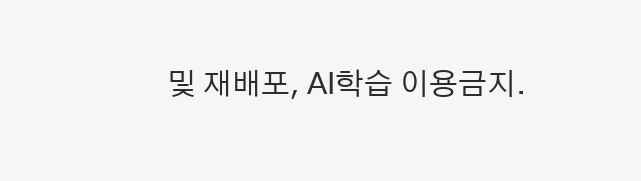및 재배포, AI학습 이용금지.